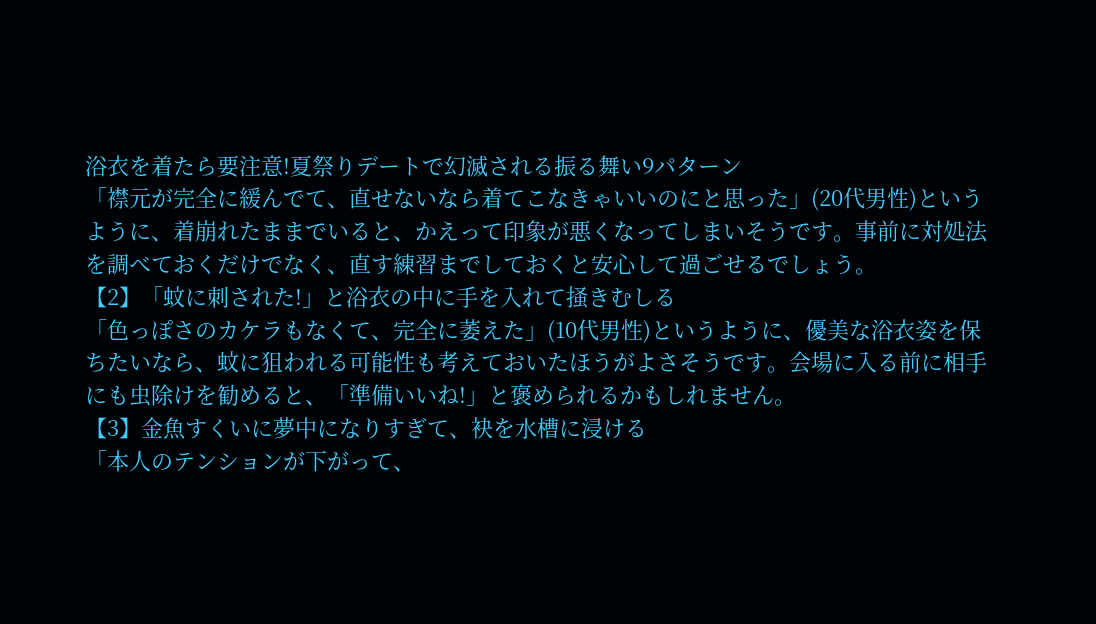浴衣を着たら要注意!夏祭りデートで幻滅される振る舞い9パターン
「襟元が完全に緩んでて、直せないなら着てこなきゃいいのにと思った」(20代男性)というように、着崩れたままでいると、かえって印象が悪くなってしまいそうです。事前に対処法を調べておくだけでなく、直す練習までしておくと安心して過ごせるでしょう。
【2】「蚊に刺された!」と浴衣の中に手を入れて掻きむしる
「色っぽさのカケラもなくて、完全に萎えた」(10代男性)というように、優美な浴衣姿を保ちたいなら、蚊に狙われる可能性も考えておいたほうがよさそうです。会場に入る前に相手にも虫除けを勧めると、「準備いいね!」と褒められるかもしれません。
【3】金魚すくいに夢中になりすぎて、袂を水槽に浸ける
「本人のテンションが下がって、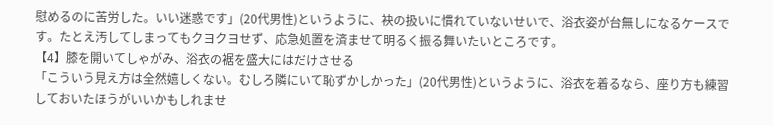慰めるのに苦労した。いい迷惑です」(20代男性)というように、袂の扱いに慣れていないせいで、浴衣姿が台無しになるケースです。たとえ汚してしまってもクヨクヨせず、応急処置を済ませて明るく振る舞いたいところです。
【4】膝を開いてしゃがみ、浴衣の裾を盛大にはだけさせる
「こういう見え方は全然嬉しくない。むしろ隣にいて恥ずかしかった」(20代男性)というように、浴衣を着るなら、座り方も練習しておいたほうがいいかもしれませ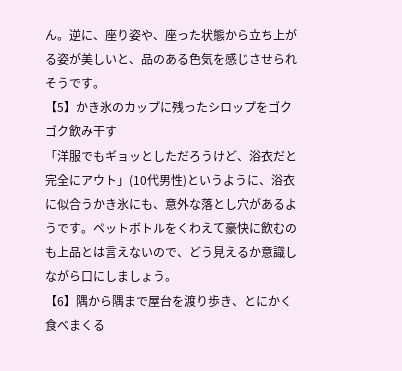ん。逆に、座り姿や、座った状態から立ち上がる姿が美しいと、品のある色気を感じさせられそうです。
【5】かき氷のカップに残ったシロップをゴクゴク飲み干す
「洋服でもギョッとしただろうけど、浴衣だと完全にアウト」(10代男性)というように、浴衣に似合うかき氷にも、意外な落とし穴があるようです。ペットボトルをくわえて豪快に飲むのも上品とは言えないので、どう見えるか意識しながら口にしましょう。
【6】隅から隅まで屋台を渡り歩き、とにかく食べまくる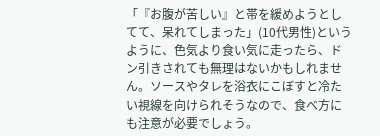「『お腹が苦しい』と帯を緩めようとしてて、呆れてしまった」(10代男性)というように、色気より食い気に走ったら、ドン引きされても無理はないかもしれません。ソースやタレを浴衣にこぼすと冷たい視線を向けられそうなので、食べ方にも注意が必要でしょう。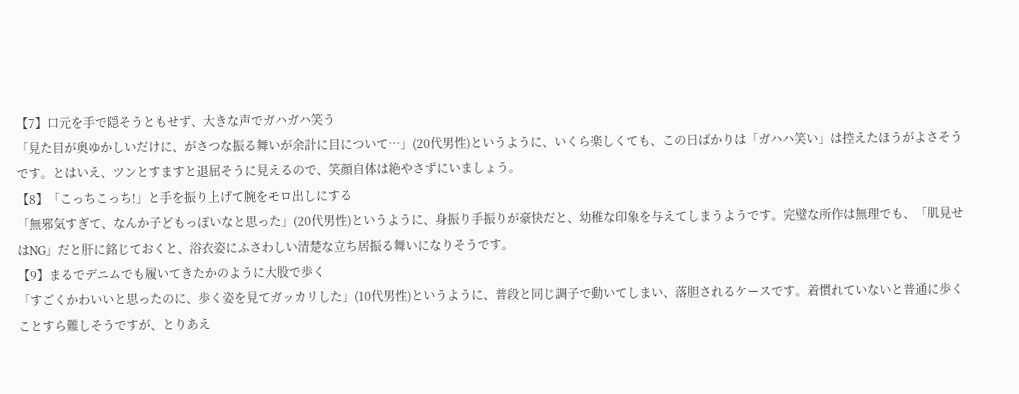【7】口元を手で隠そうともせず、大きな声でガハガハ笑う
「見た目が奥ゆかしいだけに、がさつな振る舞いが余計に目について…」(20代男性)というように、いくら楽しくても、この日ばかりは「ガハハ笑い」は控えたほうがよさそうです。とはいえ、ツンとすますと退屈そうに見えるので、笑顔自体は絶やさずにいましょう。
【8】「こっちこっち!」と手を振り上げて腕をモロ出しにする
「無邪気すぎて、なんか子どもっぽいなと思った」(20代男性)というように、身振り手振りが豪快だと、幼稚な印象を与えてしまうようです。完璧な所作は無理でも、「肌見せはNG」だと肝に銘じておくと、浴衣姿にふさわしい清楚な立ち居振る舞いになりそうです。
【9】まるでデニムでも履いてきたかのように大股で歩く
「すごくかわいいと思ったのに、歩く姿を見てガッカリした」(10代男性)というように、普段と同じ調子で動いてしまい、落胆されるケースです。着慣れていないと普通に歩くことすら難しそうですが、とりあえ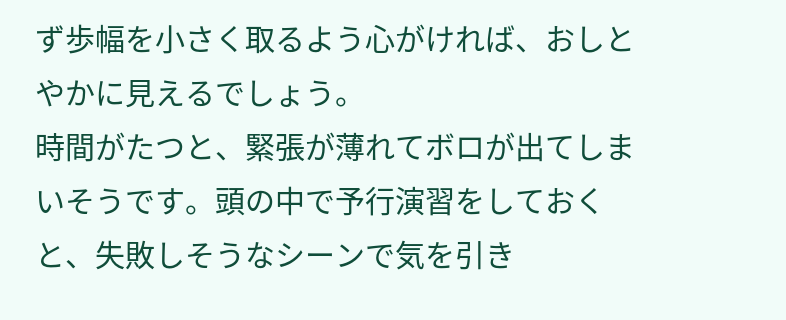ず歩幅を小さく取るよう心がければ、おしとやかに見えるでしょう。
時間がたつと、緊張が薄れてボロが出てしまいそうです。頭の中で予行演習をしておくと、失敗しそうなシーンで気を引き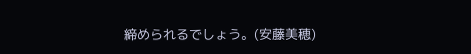締められるでしょう。(安藤美穂)